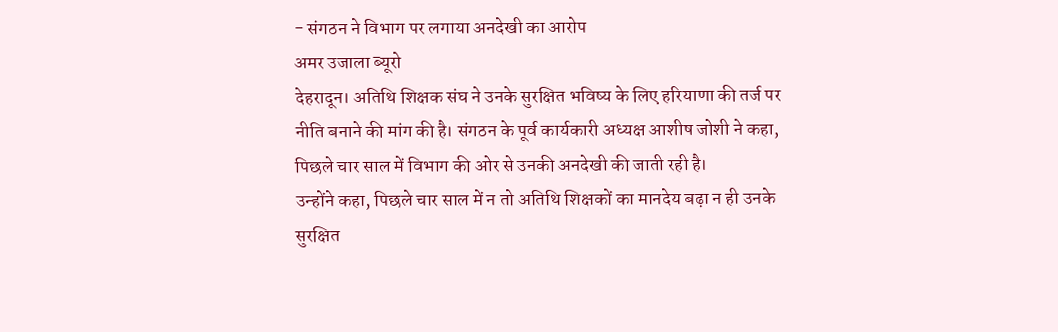- संगठन ने विभाग पर लगाया अनदेखी का आरोप
अमर उजाला ब्यूरो
देहरादून। अतिथि शिक्षक संघ ने उनके सुरक्षित भविष्य के लिए हरियाणा की तर्ज पर नीति बनाने की मांग की है। संगठन के पूर्व कार्यकारी अध्यक्ष आशीष जोशी ने कहा, पिछले चार साल में विभाग की ओर से उनकी अनदेखी की जाती रही है।
उन्होंने कहा, पिछले चार साल में न तो अतिथि शिक्षकों का मानदेय बढ़ा न ही उनके सुरक्षित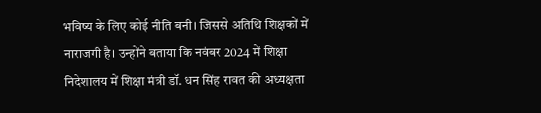भविष्य के लिए कोई नीति बनी। जिससे अतिथि शिक्षकों में नाराजगी है। उन्होंने बताया कि नवंबर 2024 में शिक्षा निदेशालय में शिक्षा मंत्री डॉ. धन सिंह रावत की अध्यक्षता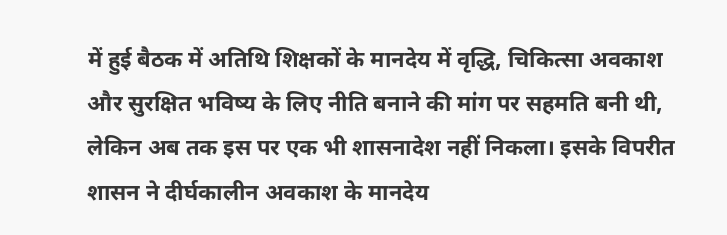में हुई बैठक में अतिथि शिक्षकों के मानदेय में वृद्धि, चिकित्सा अवकाश और सुरक्षित भविष्य के लिए नीति बनाने की मांग पर सहमति बनी थी, लेकिन अब तक इस पर एक भी शासनादेश नहीं निकला। इसके विपरीत शासन ने दीर्घकालीन अवकाश के मानदेय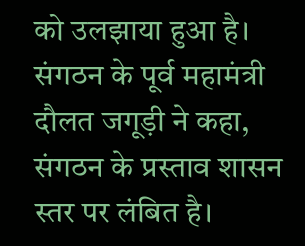को उलझाया हुआ है। संगठन के पूर्व महामंत्री दौलत जगूड़ी ने कहा, संगठन के प्रस्ताव शासन स्तर पर लंबित है।